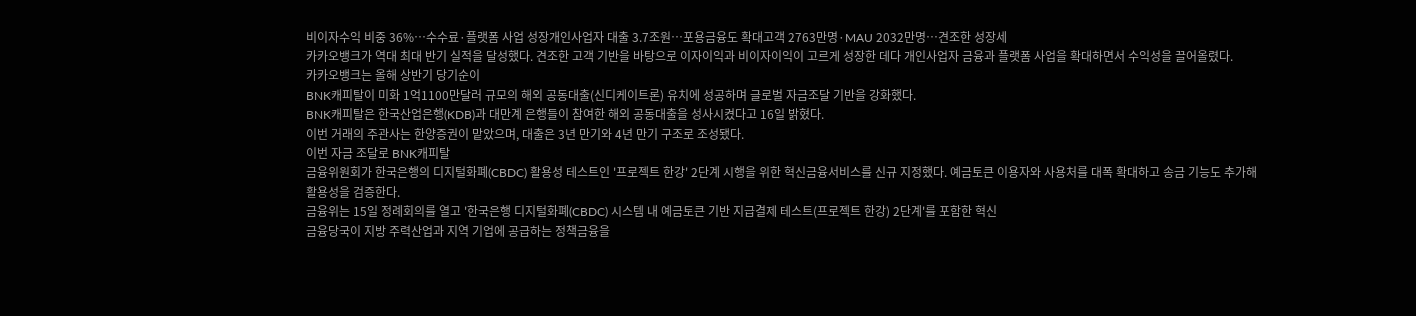비이자수익 비중 36%⋯수수료·플랫폼 사업 성장개인사업자 대출 3.7조원⋯포용금융도 확대고객 2763만명·MAU 2032만명⋯견조한 성장세
카카오뱅크가 역대 최대 반기 실적을 달성했다. 견조한 고객 기반을 바탕으로 이자이익과 비이자이익이 고르게 성장한 데다 개인사업자 금융과 플랫폼 사업을 확대하면서 수익성을 끌어올렸다.
카카오뱅크는 올해 상반기 당기순이
BNK캐피탈이 미화 1억1100만달러 규모의 해외 공동대출(신디케이트론) 유치에 성공하며 글로벌 자금조달 기반을 강화했다.
BNK캐피탈은 한국산업은행(KDB)과 대만계 은행들이 참여한 해외 공동대출을 성사시켰다고 16일 밝혔다.
이번 거래의 주관사는 한양증권이 맡았으며, 대출은 3년 만기와 4년 만기 구조로 조성됐다.
이번 자금 조달로 BNK캐피탈
금융위원회가 한국은행의 디지털화폐(CBDC) 활용성 테스트인 '프로젝트 한강' 2단계 시행을 위한 혁신금융서비스를 신규 지정했다. 예금토큰 이용자와 사용처를 대폭 확대하고 송금 기능도 추가해 활용성을 검증한다.
금융위는 15일 정례회의를 열고 '한국은행 디지털화폐(CBDC) 시스템 내 예금토큰 기반 지급결제 테스트(프로젝트 한강) 2단계'를 포함한 혁신
금융당국이 지방 주력산업과 지역 기업에 공급하는 정책금융을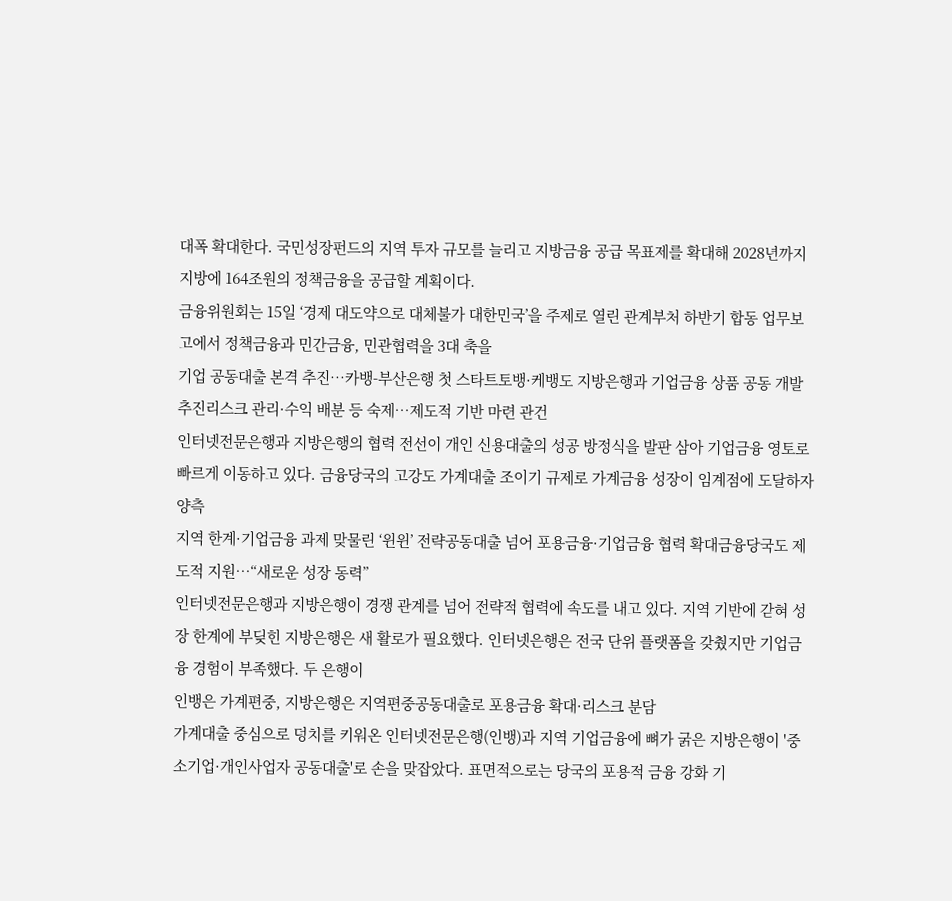대폭 확대한다. 국민성장펀드의 지역 투자 규모를 늘리고 지방금융 공급 목표제를 확대해 2028년까지 지방에 164조원의 정책금융을 공급할 계획이다.
금융위원회는 15일 ‘경제 대도약으로 대체불가 대한민국’을 주제로 열린 관계부처 하반기 합동 업무보고에서 정책금융과 민간금융, 민관협력을 3대 축을
기업 공동대출 본격 추진⋯카뱅-부산은행 첫 스타트토뱅·케뱅도 지방은행과 기업금융 상품 공동 개발 추진리스크 관리·수익 배분 등 숙제⋯제도적 기반 마련 관건
인터넷전문은행과 지방은행의 협력 전선이 개인 신용대출의 성공 방정식을 발판 삼아 기업금융 영토로 빠르게 이동하고 있다. 금융당국의 고강도 가계대출 조이기 규제로 가계금융 성장이 임계점에 도달하자 양측
지역 한계·기업금융 과제 맞물린 ‘윈윈’ 전략공동대출 넘어 포용금융·기업금융 협력 확대금융당국도 제도적 지원⋯“새로운 성장 동력”
인터넷전문은행과 지방은행이 경쟁 관계를 넘어 전략적 협력에 속도를 내고 있다. 지역 기반에 갇혀 성장 한계에 부딪힌 지방은행은 새 활로가 필요했다. 인터넷은행은 전국 단위 플랫폼을 갖췄지만 기업금융 경험이 부족했다. 두 은행이
인뱅은 가계편중, 지방은행은 지역편중공동대출로 포용금융 확대·리스크 분담
가계대출 중심으로 덩치를 키워온 인터넷전문은행(인뱅)과 지역 기업금융에 뼈가 굵은 지방은행이 '중소기업·개인사업자 공동대출'로 손을 맞잡았다. 표면적으로는 당국의 포용적 금융 강화 기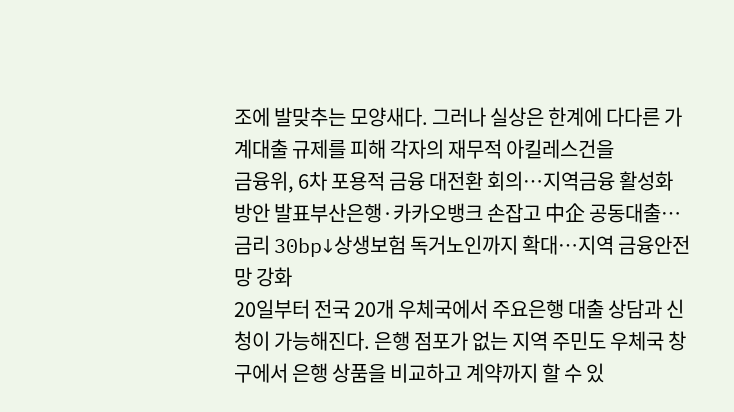조에 발맞추는 모양새다. 그러나 실상은 한계에 다다른 가계대출 규제를 피해 각자의 재무적 아킬레스건을
금융위, 6차 포용적 금융 대전환 회의…지역금융 활성화 방안 발표부산은행·카카오뱅크 손잡고 中企 공동대출…금리 30bp↓상생보험 독거노인까지 확대…지역 금융안전망 강화
20일부터 전국 20개 우체국에서 주요은행 대출 상담과 신청이 가능해진다. 은행 점포가 없는 지역 주민도 우체국 창구에서 은행 상품을 비교하고 계약까지 할 수 있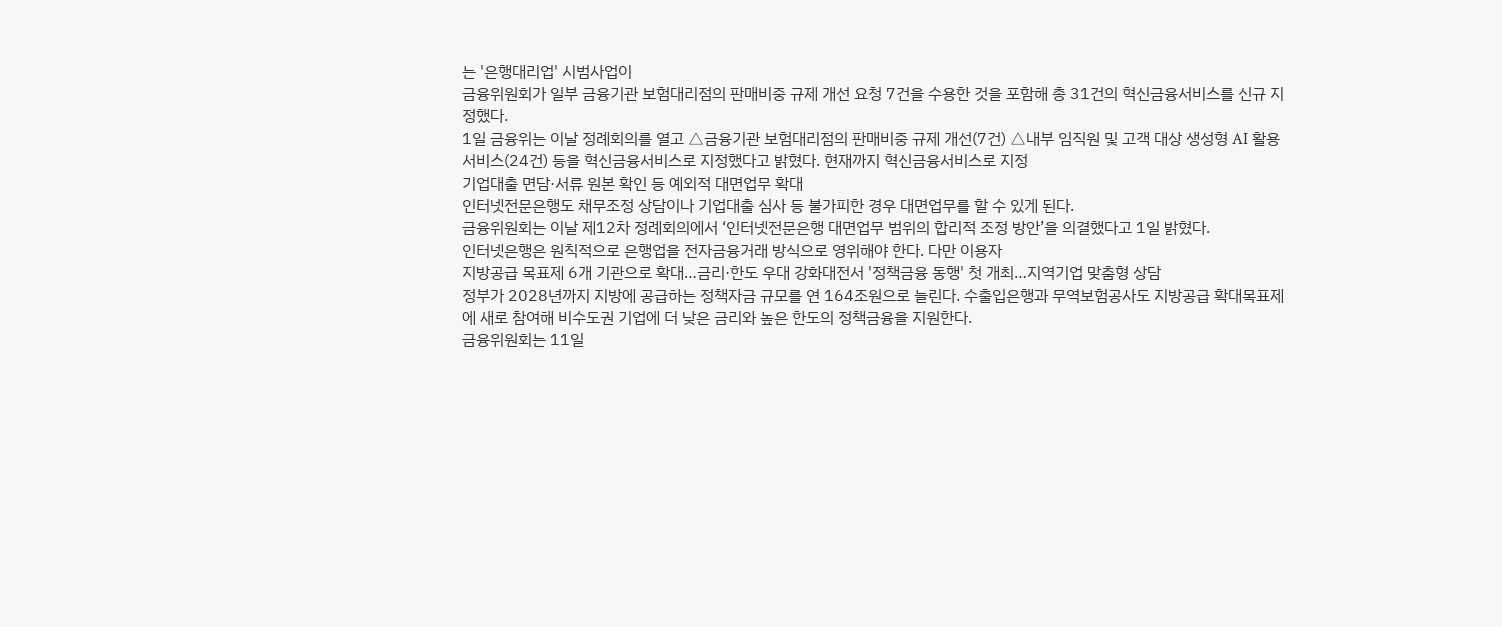는 '은행대리업' 시범사업이
금융위원회가 일부 금융기관 보험대리점의 판매비중 규제 개선 요청 7건을 수용한 것을 포함해 총 31건의 혁신금융서비스를 신규 지정했다.
1일 금융위는 이날 정례회의를 열고 △금융기관 보험대리점의 판매비중 규제 개선(7건) △내부 임직원 및 고객 대상 생성형 AI 활용 서비스(24건) 등을 혁신금융서비스로 지정했다고 밝혔다. 현재까지 혁신금융서비스로 지정
기업대출 면담·서류 원본 확인 등 예외적 대면업무 확대
인터넷전문은행도 채무조정 상담이나 기업대출 심사 등 불가피한 경우 대면업무를 할 수 있게 된다.
금융위원회는 이날 제12차 정례회의에서 ‘인터넷전문은행 대면업무 범위의 합리적 조정 방안’을 의결했다고 1일 밝혔다.
인터넷은행은 원칙적으로 은행업을 전자금융거래 방식으로 영위해야 한다. 다만 이용자
지방공급 목표제 6개 기관으로 확대…금리·한도 우대 강화대전서 '정책금융 동행' 첫 개최…지역기업 맞춤형 상담
정부가 2028년까지 지방에 공급하는 정책자금 규모를 연 164조원으로 늘린다. 수출입은행과 무역보험공사도 지방공급 확대목표제에 새로 참여해 비수도권 기업에 더 낮은 금리와 높은 한도의 정책금융을 지원한다.
금융위원회는 11일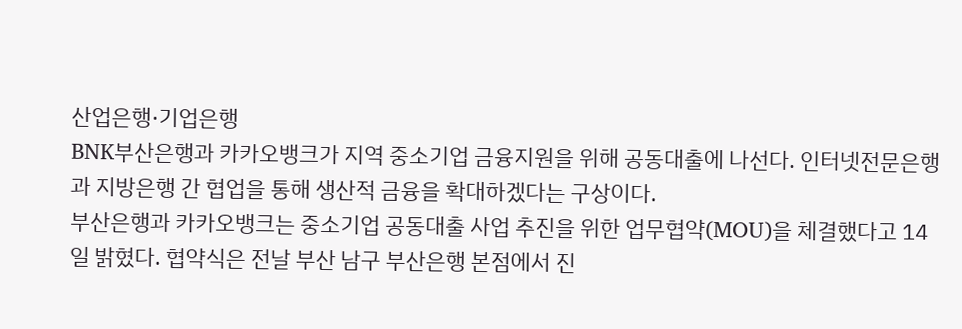산업은행·기업은행
BNK부산은행과 카카오뱅크가 지역 중소기업 금융지원을 위해 공동대출에 나선다. 인터넷전문은행과 지방은행 간 협업을 통해 생산적 금융을 확대하겠다는 구상이다.
부산은행과 카카오뱅크는 중소기업 공동대출 사업 추진을 위한 업무협약(MOU)을 체결했다고 14일 밝혔다. 협약식은 전날 부산 남구 부산은행 본점에서 진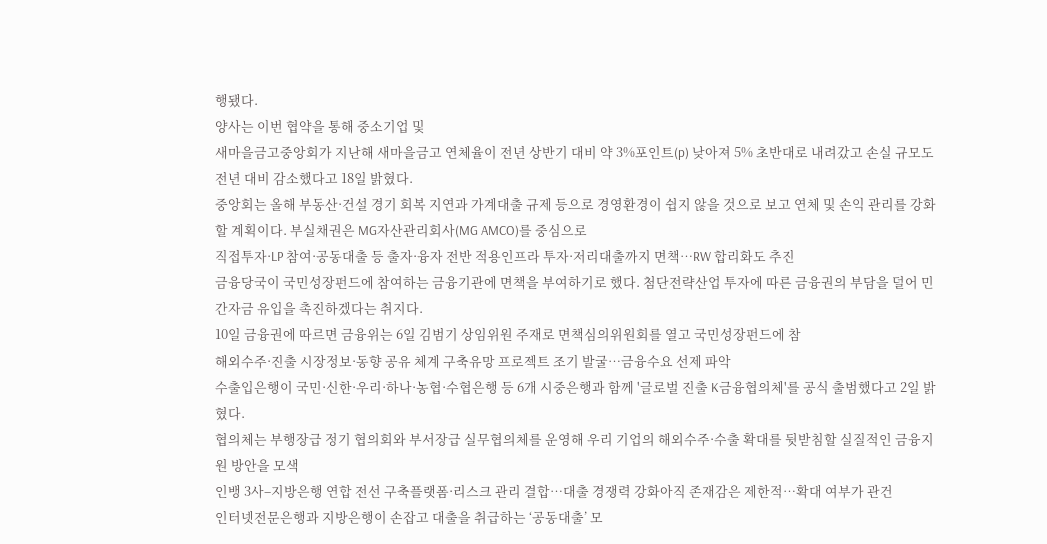행됐다.
양사는 이번 협약을 통해 중소기업 및
새마을금고중앙회가 지난해 새마을금고 연체율이 전년 상반기 대비 약 3%포인트(p) 낮아져 5% 초반대로 내려갔고 손실 규모도 전년 대비 감소했다고 18일 밝혔다.
중앙회는 올해 부동산·건설 경기 회복 지연과 가계대출 규제 등으로 경영환경이 쉽지 않을 것으로 보고 연체 및 손익 관리를 강화할 계획이다. 부실채권은 MG자산관리회사(MG AMCO)를 중심으로
직접투자·LP 참여·공동대출 등 출자·융자 전반 적용인프라 투자·저리대출까지 면책…RW 합리화도 추진
금융당국이 국민성장펀드에 참여하는 금융기관에 면책을 부여하기로 했다. 첨단전략산업 투자에 따른 금융권의 부담을 덜어 민간자금 유입을 촉진하겠다는 취지다.
10일 금융권에 따르면 금융위는 6일 김범기 상임위원 주재로 면책심의위원회를 열고 국민성장펀드에 참
해외수주·진출 시장정보·동향 공유 체계 구축유망 프로젝트 조기 발굴…금융수요 선제 파악
수출입은행이 국민·신한·우리·하나·농협·수협은행 등 6개 시중은행과 함께 '글로벌 진출 K금융협의체'를 공식 출범했다고 2일 밝혔다.
협의체는 부행장급 정기 협의회와 부서장급 실무협의체를 운영해 우리 기업의 해외수주·수출 확대를 뒷받침할 실질적인 금융지원 방안을 모색
인뱅 3사–지방은행 연합 전선 구축플랫폼·리스크 관리 결합…대출 경쟁력 강화아직 존재감은 제한적…확대 여부가 관건
인터넷전문은행과 지방은행이 손잡고 대출을 취급하는 ‘공동대출’ 모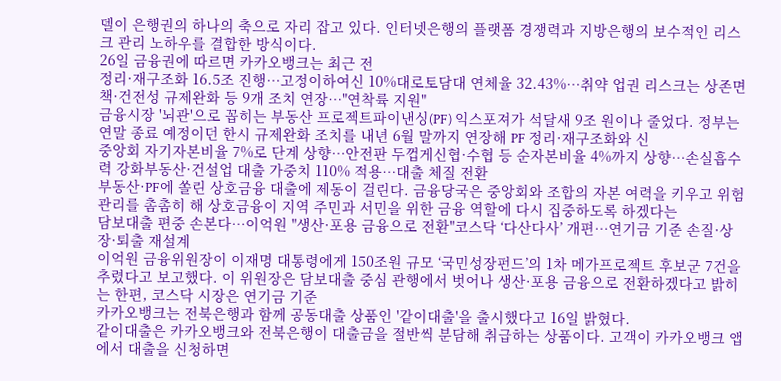델이 은행권의 하나의 축으로 자리 잡고 있다. 인터넷은행의 플랫폼 경쟁력과 지방은행의 보수적인 리스크 관리 노하우를 결합한 방식이다.
26일 금융권에 따르면 카카오뱅크는 최근 전
정리·재구조화 16.5조 진행…고정이하여신 10%대로토담대 연체율 32.43%…취약 업권 리스크는 상존면책·건전성 규제완화 등 9개 조치 연장…"연착륙 지원"
금융시장 '뇌관'으로 꼽히는 부동산 프로젝트파이낸싱(PF) 익스포져가 석달새 9조 원이나 줄었다. 정부는 연말 종료 예정이던 한시 규제완화 조치를 내년 6월 말까지 연장해 PF 정리·재구조화와 신
중앙회 자기자본비율 7%로 단계 상향…안전판 두껍게신협·수협 등 순자본비율 4%까지 상향…손실흡수력 강화부동산·건설업 대출 가중치 110% 적용…대출 체질 전환
부동산·PF에 쏠린 상호금융 대출에 제동이 걸린다. 금융당국은 중앙회와 조합의 자본 여력을 키우고 위험 관리를 촘촘히 해 상호금융이 지역 주민과 서민을 위한 금융 역할에 다시 집중하도록 하겠다는
담보대출 편중 손본다…이억원 "생산·포용 금융으로 전환"코스닥 ‘다산다사’ 개편…연기금 기준 손질·상장·퇴출 재설계
이억원 금융위원장이 이재명 대통령에게 150조원 규모 ‘국민성장펀드’의 1차 메가프로젝트 후보군 7건을 추렸다고 보고했다. 이 위원장은 담보대출 중심 관행에서 벗어나 생산·포용 금융으로 전환하겠다고 밝히는 한편, 코스닥 시장은 연기금 기준
카카오뱅크는 전북은행과 함께 공동대출 상품인 '같이대출'을 출시했다고 16일 밝혔다.
같이대출은 카카오뱅크와 전북은행이 대출금을 절반씩 분담해 취급하는 상품이다. 고객이 카카오뱅크 앱에서 대출을 신청하면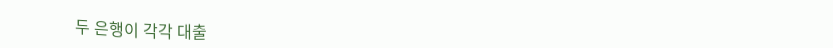두 은행이 각각 대출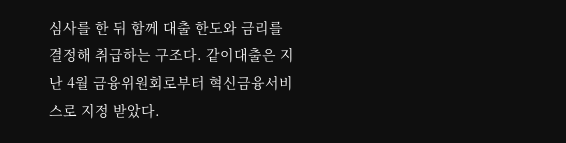심사를 한 뒤 함께 대출 한도와 금리를 결정해 취급하는 구조다. 같이대출은 지난 4월 금융위원회로부터 혁신금융서비스로 지정 받았다.